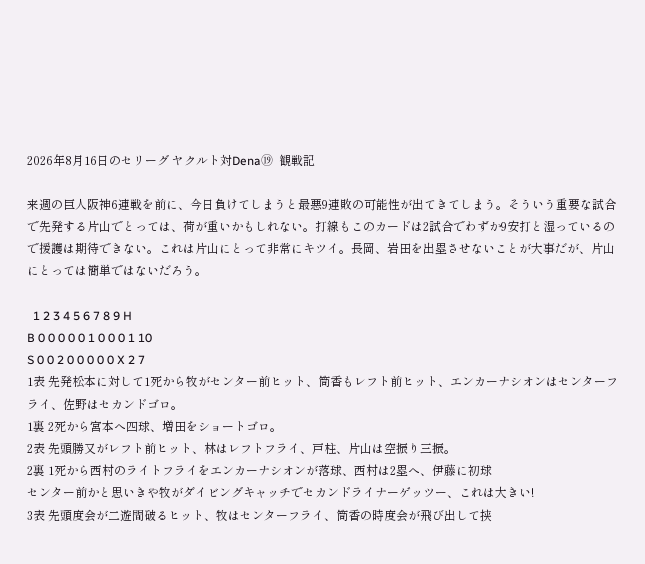2026年8月16日のセリーグ ヤクルト対Dena⑲  観戦記

来週の巨人阪神6連戦を前に、今日負けてしまうと最悪9連敗の可能性が出てきてしまう。そういう重要な試合で先発する片山でとっては、荷が重いかもしれない。打線もこのカードは2試合でわずか9安打と湿っているので援護は期待できない。これは片山にとって非常にキツイ。長岡、岩田を出塁させないことが大事だが、片山にとっては簡単ではないだろう。

  1 2 3 4 5 6 7 8 9 H
B 0 0 0 0 0 1 0 0 0 1 10
S 0 0 2 0 0 0 0 0 X 2 7
1表 先発松本に対して1死から牧がセンター前ヒット、筒香もレフト前ヒット、エンカーナシオンはセンターフライ、佐野はセカンドゴロ。
1裏 2死から宮本へ四球、増田をショートゴロ。
2表 先頭勝又がレフト前ヒット、林はレフトフライ、戸柱、片山は空振り三振。
2裏 1死から西村のライトフライをエンカーナシオンが落球、西村は2塁へ、伊藤に初球
センター前かと思いきや牧がダイビングキャッチでセカンドライナーゲッツー、これは大きい!
3表 先頭度会が二遊間破るヒット、牧はセンターフライ、筒香の時度会が飛び出して挟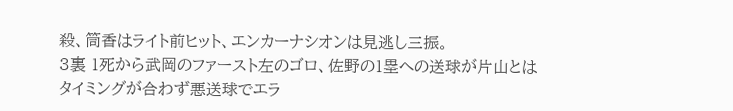殺、筒香はライト前ヒット、エンカーナシオンは見逃し三振。
3裏 1死から武岡のファースト左のゴロ、佐野の1塁への送球が片山とはタイミングが合わず悪送球でエラ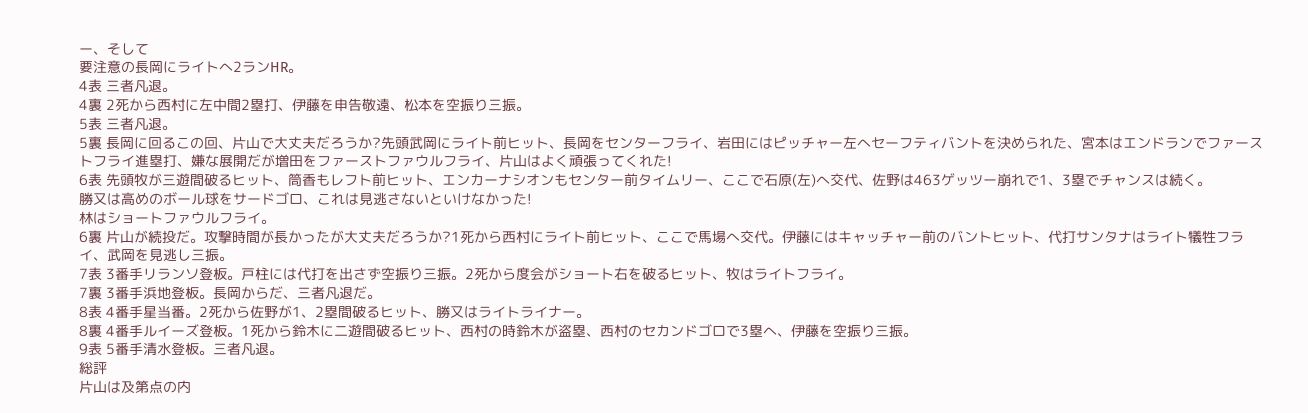ー、そして
要注意の長岡にライトへ2ランHR。
4表 三者凡退。
4裏 2死から西村に左中間2塁打、伊藤を申告敬遠、松本を空振り三振。
5表 三者凡退。
5裏 長岡に回るこの回、片山で大丈夫だろうか?先頭武岡にライト前ヒット、長岡をセンターフライ、岩田にはピッチャー左へセーフティバントを決められた、宮本はエンドランでファーストフライ進塁打、嫌な展開だが増田をファーストファウルフライ、片山はよく頑張ってくれた!
6表 先頭牧が三遊間破るヒット、筒香もレフト前ヒット、エンカーナシオンもセンター前タイムリー、ここで石原(左)へ交代、佐野は463ゲッツー崩れで1、3塁でチャンスは続く。
勝又は高めのボール球をサードゴロ、これは見逃さないといけなかった!
林はショートファウルフライ。
6裏 片山が続投だ。攻撃時間が長かったが大丈夫だろうか?1死から西村にライト前ヒット、ここで馬場へ交代。伊藤にはキャッチャー前のバントヒット、代打サンタナはライト犠牲フライ、武岡を見逃し三振。
7表 3番手リランソ登板。戸柱には代打を出さず空振り三振。2死から度会がショート右を破るヒット、牧はライトフライ。
7裏 3番手浜地登板。長岡からだ、三者凡退だ。
8表 4番手星当番。2死から佐野が1、2塁間破るヒット、勝又はライトライナー。
8裏 4番手ルイーズ登板。1死から鈴木に二遊間破るヒット、西村の時鈴木が盗塁、西村のセカンドゴロで3塁へ、伊藤を空振り三振。
9表 5番手清水登板。三者凡退。
総評
片山は及第点の内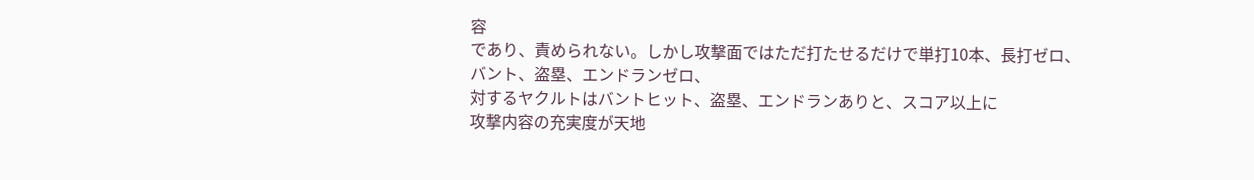容
であり、責められない。しかし攻撃面ではただ打たせるだけで単打10本、長打ゼロ、
バント、盗塁、エンドランゼロ、
対するヤクルトはバントヒット、盗塁、エンドランありと、スコア以上に
攻撃内容の充実度が天地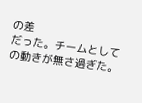の差
だった。チームとしての動きが無さ過ぎた。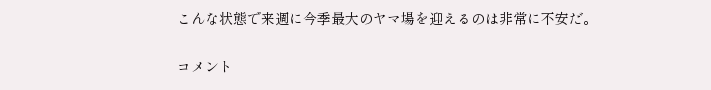こんな状態で来週に今季最大のヤマ場を迎えるのは非常に不安だ。

コメント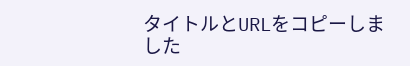タイトルとURLをコピーしました